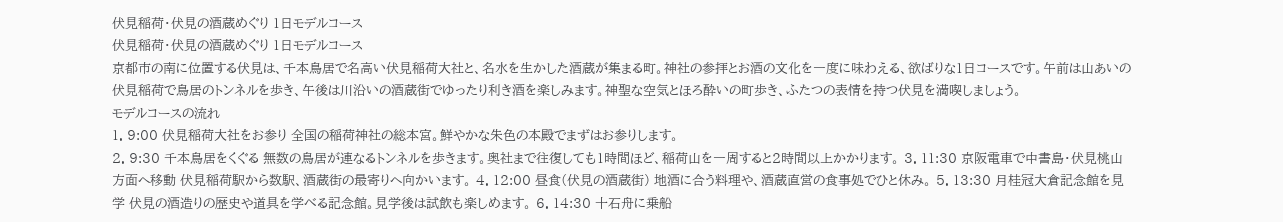伏見稲荷・伏見の酒蔵めぐり 1日モデルコース
伏見稲荷・伏見の酒蔵めぐり 1日モデルコース
京都市の南に位置する伏見は、千本鳥居で名高い伏見稲荷大社と、名水を生かした酒蔵が集まる町。神社の参拝とお酒の文化を一度に味わえる、欲ばりな1日コースです。午前は山あいの伏見稲荷で鳥居のトンネルを歩き、午後は川沿いの酒蔵街でゆったり利き酒を楽しみます。神聖な空気とほろ酔いの町歩き、ふたつの表情を持つ伏見を満喫しましょう。
モデルコースの流れ
1. 9:00 伏見稲荷大社をお参り 全国の稲荷神社の総本宮。鮮やかな朱色の本殿でまずはお参りします。
2. 9:30 千本鳥居をくぐる 無数の鳥居が連なるトンネルを歩きます。奥社まで往復しても1時間ほど、稲荷山を一周すると2時間以上かかります。 3. 11:30 京阪電車で中書島・伏見桃山方面へ移動 伏見稲荷駅から数駅、酒蔵街の最寄りへ向かいます。 4. 12:00 昼食(伏見の酒蔵街) 地酒に合う料理や、酒蔵直営の食事処でひと休み。 5. 13:30 月桂冠大倉記念館を見学 伏見の酒造りの歴史や道具を学べる記念館。見学後は試飲も楽しめます。 6. 14:30 十石舟に乗船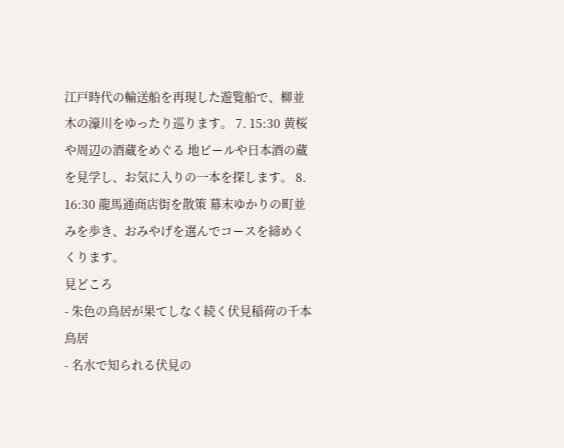江戸時代の輸送船を再現した遊覧船で、柳並木の濠川をゆったり巡ります。 7. 15:30 黄桜や周辺の酒蔵をめぐる 地ビールや日本酒の蔵を見学し、お気に入りの一本を探します。 8. 16:30 龍馬通商店街を散策 幕末ゆかりの町並みを歩き、おみやげを選んでコースを締めくくります。
見どころ
- 朱色の鳥居が果てしなく続く伏見稲荷の千本鳥居
- 名水で知られる伏見の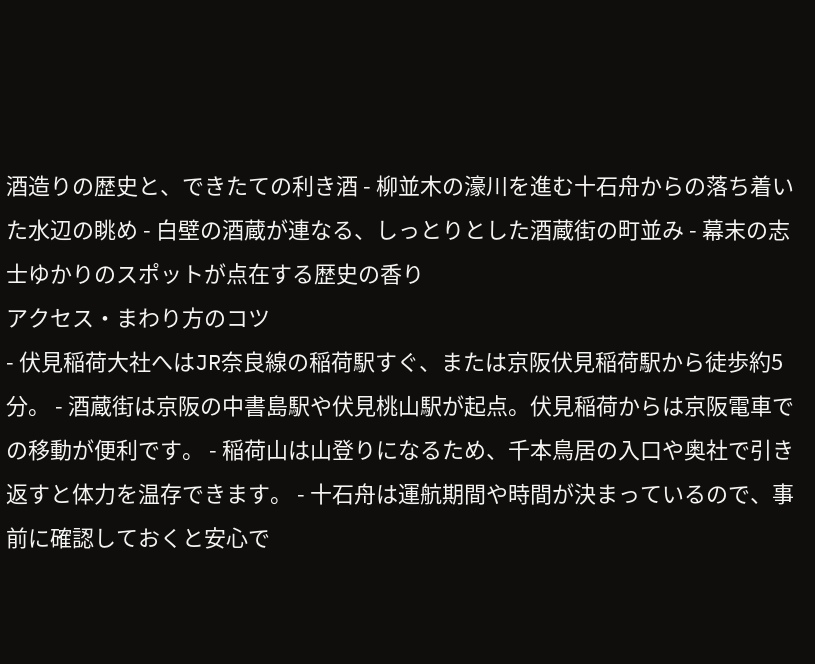酒造りの歴史と、できたての利き酒 - 柳並木の濠川を進む十石舟からの落ち着いた水辺の眺め - 白壁の酒蔵が連なる、しっとりとした酒蔵街の町並み - 幕末の志士ゆかりのスポットが点在する歴史の香り
アクセス・まわり方のコツ
- 伏見稲荷大社へはJR奈良線の稲荷駅すぐ、または京阪伏見稲荷駅から徒歩約5分。 - 酒蔵街は京阪の中書島駅や伏見桃山駅が起点。伏見稲荷からは京阪電車での移動が便利です。 - 稲荷山は山登りになるため、千本鳥居の入口や奥社で引き返すと体力を温存できます。 - 十石舟は運航期間や時間が決まっているので、事前に確認しておくと安心で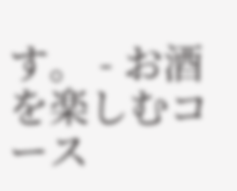す。 - お酒を楽しむコース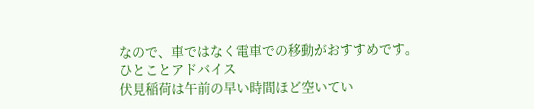なので、車ではなく電車での移動がおすすめです。
ひとことアドバイス
伏見稲荷は午前の早い時間ほど空いてい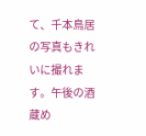て、千本鳥居の写真もきれいに撮れます。午後の酒蔵め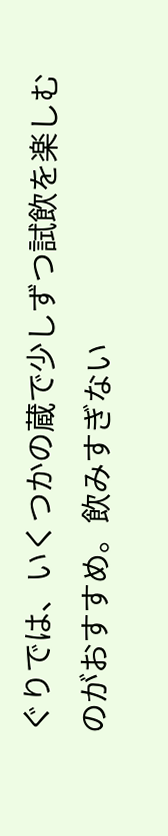ぐりでは、いくつかの蔵で少しずつ試飲を楽しむのがおすすめ。飲みすぎない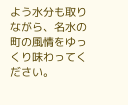よう水分も取りながら、名水の町の風情をゆっくり味わってください。